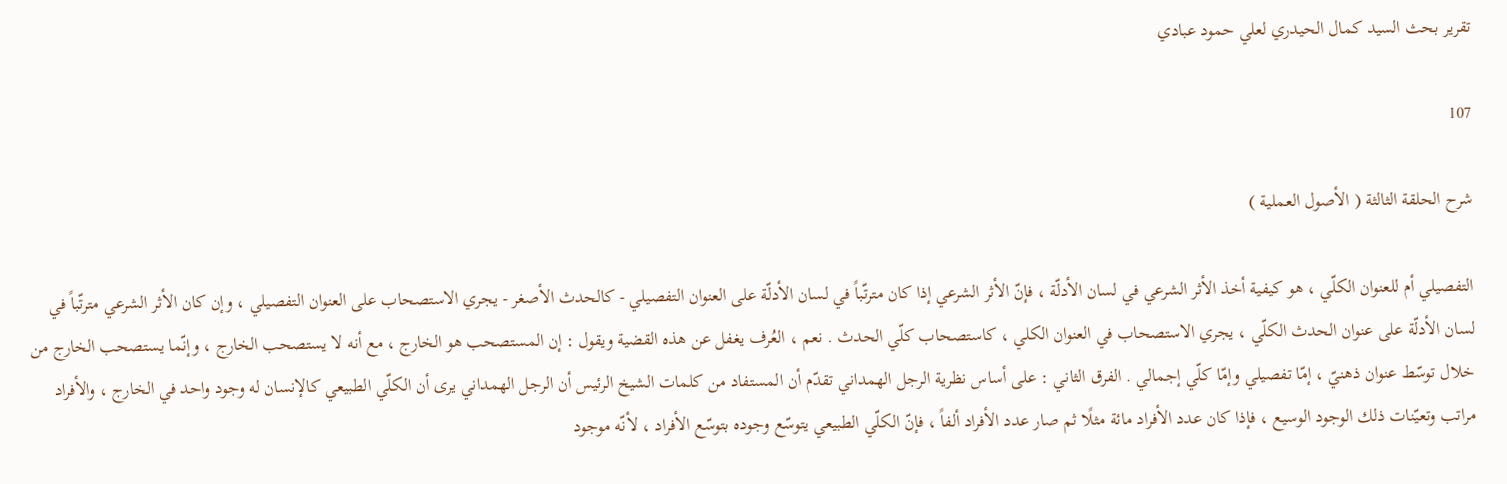تقرير بحث السيد كمال الحيدري لعلي حمود عبادي

107

شرح الحلقة الثالثة ( الأصول العملية )

التفصيلي أم للعنوان الكلّي ، هو كيفية أخذ الأثر الشرعي في لسان الأدلّة ، فإنّ الأثر الشرعي إذا كان مترتّباً في لسان الأدلّة على العنوان التفصيلي - كالحدث الأصغر - يجري الاستصحاب على العنوان التفصيلي ، وإن كان الأثر الشرعي مترتّباً في لسان الأدلّة على عنوان الحدث الكلّي ، يجري الاستصحاب في العنوان الكلي ، كاستصحاب كلّي الحدث . نعم ، العُرف يغفل عن هذه القضية ويقول : إن المستصحب هو الخارج ، مع أنه لا يستصحب الخارج ، وإنّما يستصحب الخارج من خلال توسّط عنوان ذهنيّ ، إمّا تفصيلي وإمّا كلّي إجمالي . الفرق الثاني : على أساس نظرية الرجل الهمداني تقدّم أن المستفاد من كلمات الشيخ الرئيس أن الرجل الهمداني يرى أن الكلّي الطبيعي كالإنسان له وجود واحد في الخارج ، والأفراد مراتب وتعيّنات ذلك الوجود الوسيع ، فإذا كان عدد الأفراد مائة مثلًا ثم صار عدد الأفراد ألفاً ، فإنّ الكلّي الطبيعي يتوسّع وجوده بتوسّع الأفراد ، لأنّه موجود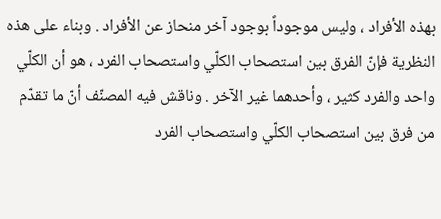بهذه الأفراد ، وليس موجوداً بوجود آخر منحاز عن الأفراد . وبناء على هذه النظرية فإنّ الفرق بين استصحاب الكلّي واستصحاب الفرد ، هو أن الكلّي واحد والفرد كثير ، وأحدهما غير الآخر . وناقش فيه المصنّف أنّ ما تقدّم من فرق بين استصحاب الكلّي واستصحاب الفرد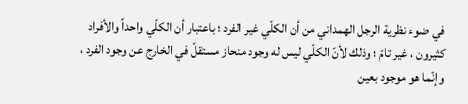في ضوء نظرية الرجل الهمداني من أن الكلّي غير الفرد ؛ باعتبار أن الكلّي واحداً والأفراد كثيرون ، غير تامّ ؛ وذلك لأنّ الكلّي ليس له وجود منحاز مستقلّ في الخارج عن وجود الفرد ، وإنّما هو موجود بعين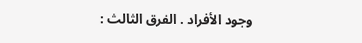وجود الأفراد . الفرق الثالث :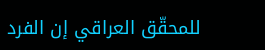للمحقّق العراقي إن الفرد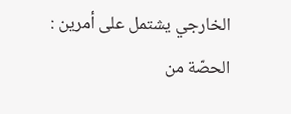الخارجي يشتمل على أمرين : الحصّة من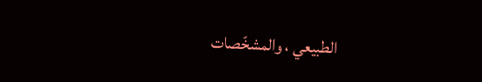الطبيعي ، والمشخّصات